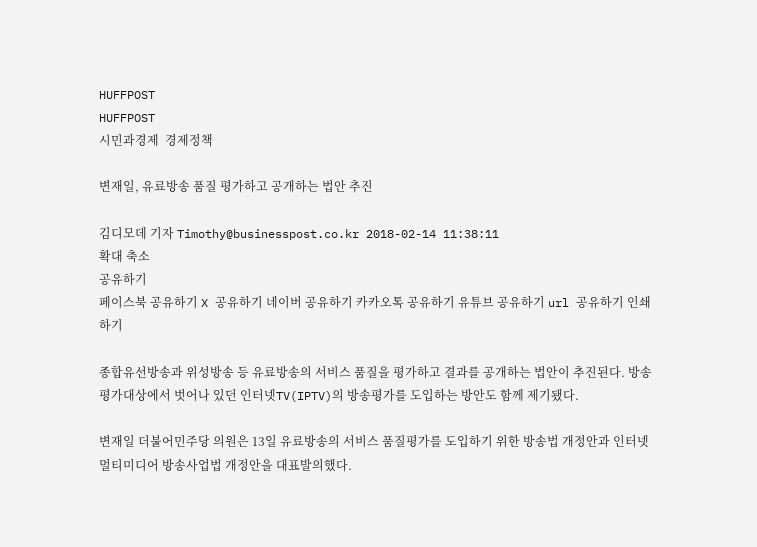HUFFPOST
HUFFPOST
시민과경제  경제정책

변재일, 유료방송 품질 평가하고 공개하는 법안 추진

김디모데 기자 Timothy@businesspost.co.kr 2018-02-14 11:38:11
확대 축소
공유하기
페이스북 공유하기 X 공유하기 네이버 공유하기 카카오톡 공유하기 유튜브 공유하기 url 공유하기 인쇄하기

종합유선방송과 위성방송 등 유료방송의 서비스 품질을 평가하고 결과를 공개하는 법안이 추진된다. 방송 평가대상에서 벗어나 있던 인터넷TV(IPTV)의 방송평가를 도입하는 방안도 함께 제기됐다.

변재일 더불어민주당 의원은 13일 유료방송의 서비스 품질평가를 도입하기 위한 방송법 개정안과 인터넷 멀티미디어 방송사업법 개정안을 대표발의했다.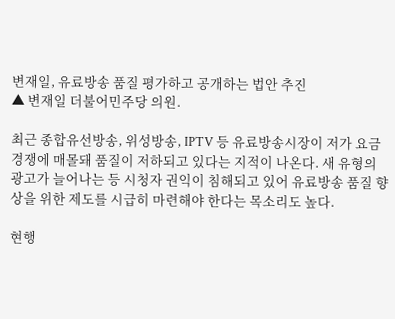변재일, 유료방송 품질 평가하고 공개하는 법안 추진
▲ 변재일 더불어민주당 의원.

최근 종합유선방송, 위성방송, IPTV 등 유료방송시장이 저가 요금 경쟁에 매몰돼 품질이 저하되고 있다는 지적이 나온다. 새 유형의 광고가 늘어나는 등 시청자 권익이 침해되고 있어 유료방송 품질 향상을 위한 제도를 시급히 마련해야 한다는 목소리도 높다.

현행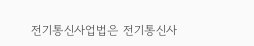전기통신사업법은 전기통신사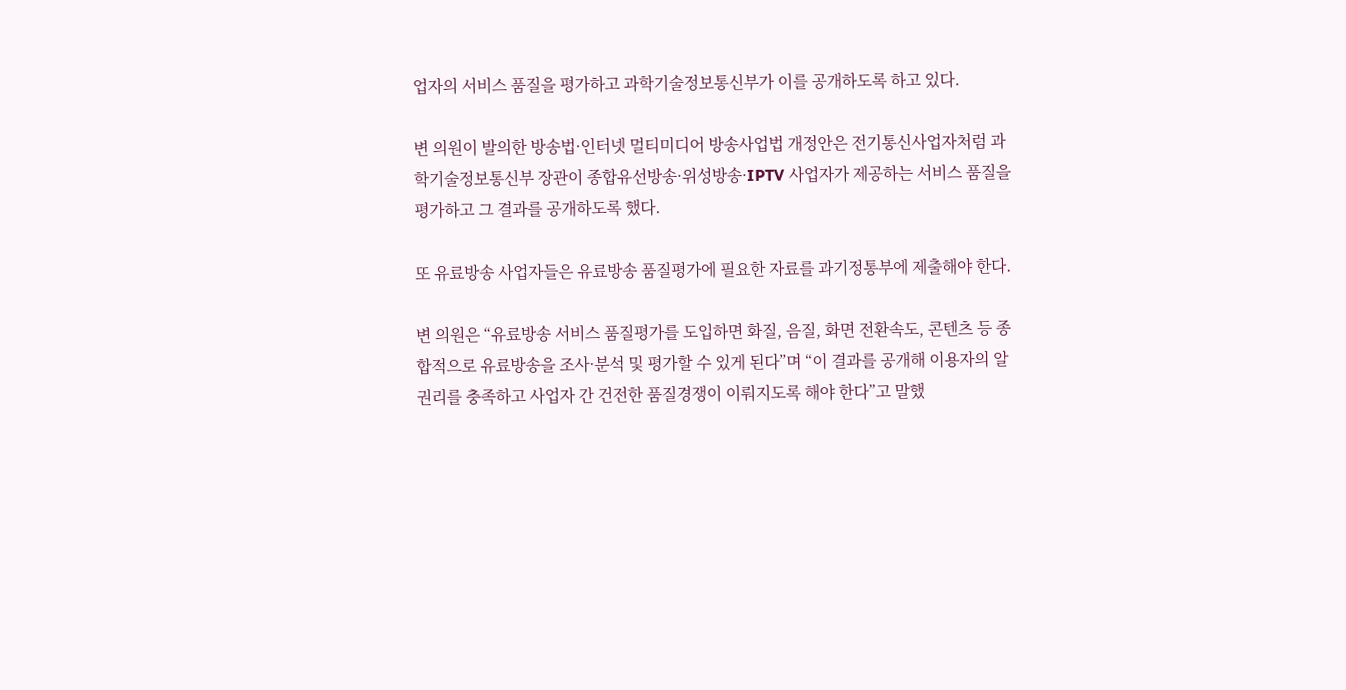업자의 서비스 품질을 평가하고 과학기술정보통신부가 이를 공개하도록 하고 있다.

변 의원이 발의한 방송법·인터넷 멀티미디어 방송사업법 개정안은 전기통신사업자처럼 과학기술정보통신부 장관이 종합유선방송·위성방송·IPTV 사업자가 제공하는 서비스 품질을 평가하고 그 결과를 공개하도록 했다.

또 유료방송 사업자들은 유료방송 품질평가에 필요한 자료를 과기정통부에 제출해야 한다.

변 의원은 “유료방송 서비스 품질평가를 도입하면 화질, 음질, 화면 전환속도, 콘텐츠 등 종합적으로 유료방송을 조사·분석 및 평가할 수 있게 된다”며 “이 결과를 공개해 이용자의 알권리를 충족하고 사업자 간 건전한 품질경쟁이 이뤄지도록 해야 한다”고 말했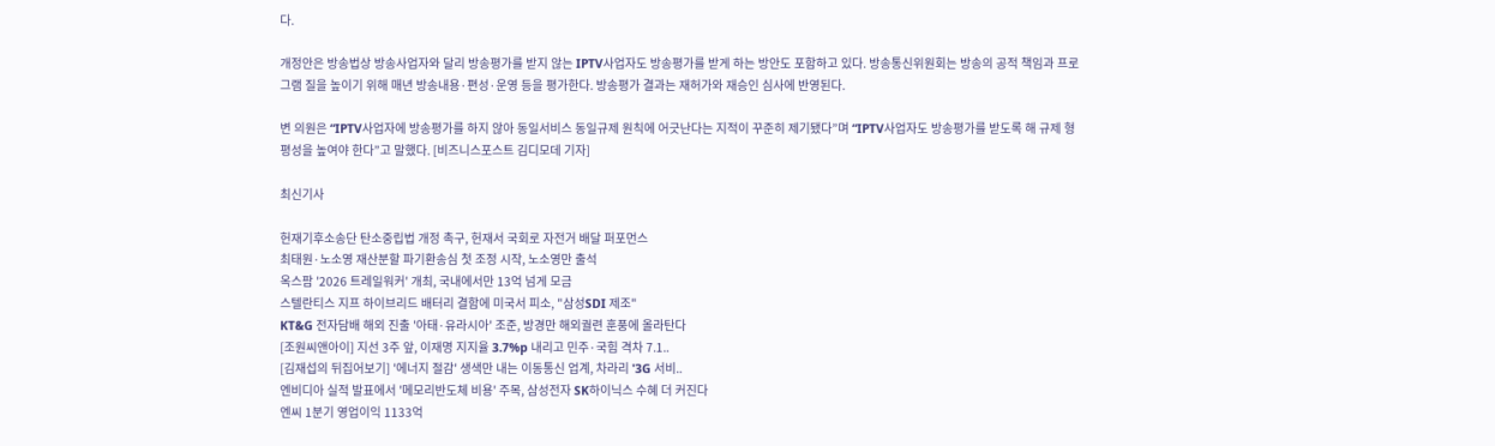다.

개정안은 방송법상 방송사업자와 달리 방송평가를 받지 않는 IPTV사업자도 방송평가를 받게 하는 방안도 포함하고 있다. 방송통신위원회는 방송의 공적 책임과 프로그램 질을 높이기 위해 매년 방송내용·편성·운영 등을 평가한다. 방송평가 결과는 재허가와 재승인 심사에 반영된다.

변 의원은 “IPTV사업자에 방송평가를 하지 않아 동일서비스 동일규제 원칙에 어긋난다는 지적이 꾸준히 제기됐다”며 “IPTV사업자도 방송평가를 받도록 해 규제 형평성을 높여야 한다”고 말했다. [비즈니스포스트 김디모데 기자]

최신기사

헌재기후소송단 탄소중립법 개정 촉구, 헌재서 국회로 자전거 배달 퍼포먼스
최태원·노소영 재산분할 파기환송심 첫 조정 시작, 노소영만 출석
옥스팜 '2026 트레일워커' 개최, 국내에서만 13억 넘게 모금
스텔란티스 지프 하이브리드 배터리 결함에 미국서 피소, "삼성SDI 제조"
KT&G 전자담배 해외 진출 '아태·유라시아' 조준, 방경만 해외궐련 훈풍에 올라탄다
[조원씨앤아이] 지선 3주 앞, 이재명 지지율 3.7%p 내리고 민주·국힘 격차 7.1..
[김재섭의 뒤집어보기] '에너지 절감' 생색만 내는 이동통신 업계, 차라리 '3G 서비..
엔비디아 실적 발표에서 '메모리반도체 비용' 주목, 삼성전자 SK하이닉스 수혜 더 커진다
엔씨 1분기 영업이익 1133억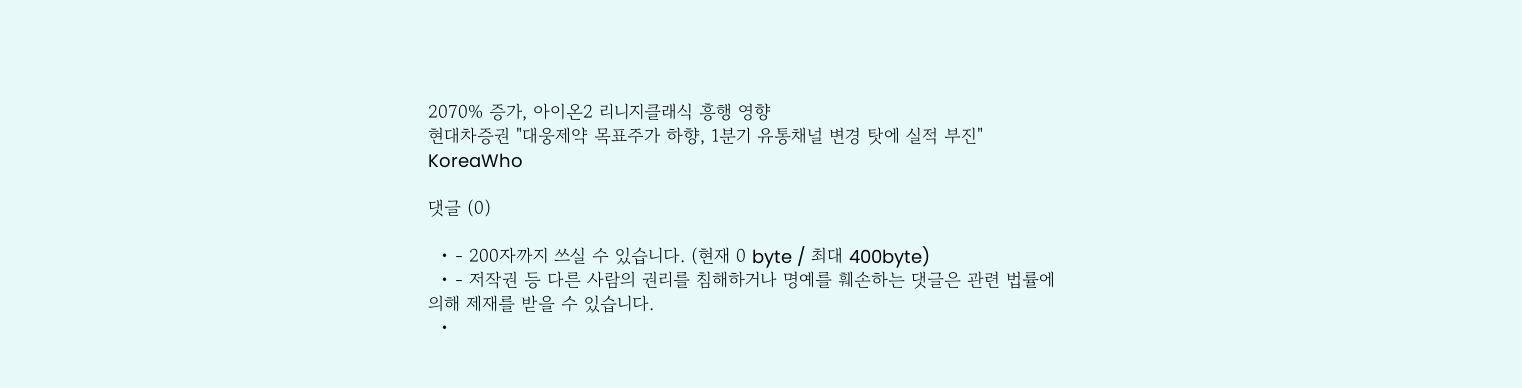2070% 증가, 아이온2 리니지클래식 흥행 영향
현대차증권 "대웅제약 목표주가 하향, 1분기 유통채널 변경 탓에 실적 부진"
KoreaWho

댓글 (0)

  • - 200자까지 쓰실 수 있습니다. (현재 0 byte / 최대 400byte)
  • - 저작권 등 다른 사람의 권리를 침해하거나 명예를 훼손하는 댓글은 관련 법률에 의해 제재를 받을 수 있습니다.
  •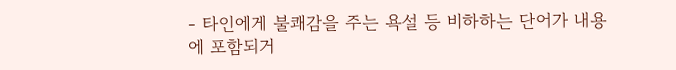- 타인에게 불쾌감을 주는 욕설 등 비하하는 단어가 내용에 포함되거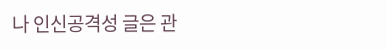나 인신공격성 글은 관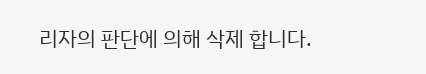리자의 판단에 의해 삭제 합니다.